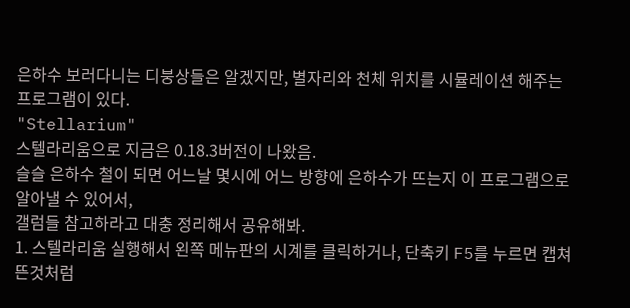은하수 보러다니는 디붕상들은 알겠지만, 별자리와 천체 위치를 시뮬레이션 해주는 프로그램이 있다.
"Stellarium"
스텔라리움으로 지금은 0.18.3버전이 나왔음.
슬슬 은하수 철이 되면 어느날 몇시에 어느 방향에 은하수가 뜨는지 이 프로그램으로 알아낼 수 있어서,
갤럼들 참고하라고 대충 정리해서 공유해봐.
1. 스텔라리움 실행해서 왼쪽 메뉴판의 시계를 클릭하거나, 단축키 F5를 누르면 캡쳐 뜬것처럼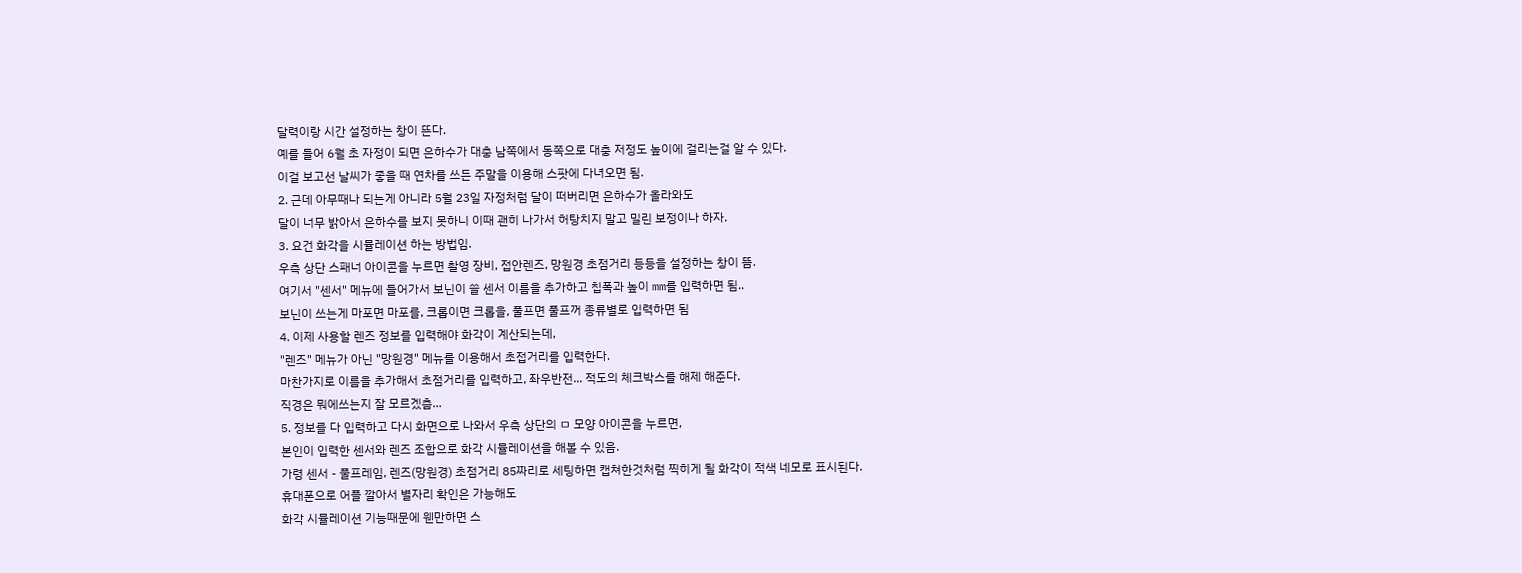달력이랑 시간 설정하는 창이 뜬다.
예를 들어 6월 초 자정이 되면 은하수가 대충 남쪽에서 동쪽으로 대충 저정도 높이에 걸리는걸 알 수 있다.
이걸 보고선 날씨가 좋을 때 연차를 쓰든 주말을 이용해 스팟에 다녀오면 됨.
2. 근데 아무때나 되는게 아니라 5월 23일 자정처럼 달이 떠버리면 은하수가 올라와도
달이 너무 밝아서 은하수를 보지 못하니 이때 괜히 나가서 허탕치지 말고 밀린 보정이나 하자.
3. 요건 화각을 시뮬레이션 하는 방법임.
우측 상단 스패너 아이콘을 누르면 촬영 장비, 접안렌즈, 망원경 초점거리 등등을 설정하는 창이 뜸.
여기서 "센서" 메뉴에 들어가서 보닌이 쓸 센서 이름을 추가하고 칩폭과 높이 mm를 입력하면 됨..
보닌이 쓰는게 마포면 마포를, 크롭이면 크롭을, 풀프면 풀프꺼 종류별로 입력하면 됨
4. 이제 사용할 렌즈 정보를 입력해야 화각이 계산되는데,
"렌즈" 메뉴가 아닌 "망원경" 메뉴를 이용해서 초접거리를 입력한다.
마찬가지로 이름을 추가해서 초점거리를 입력하고, 좌우반전... 적도의 체크박스를 해제 해준다.
직경은 뭐에쓰는지 잘 모르겠츰...
5. 정보를 다 입력하고 다시 화면으로 나와서 우측 상단의 ㅁ 모양 아이콘을 누르면,
본인이 입력한 센서와 렌즈 조합으로 화각 시뮬레이션을 해볼 수 있음.
가령 센서 - 풀프레임, 렌즈(망원경) 초점거리 85짜리로 세팅하면 캡쳐한것처럼 찍히게 될 화각이 적색 네모로 표시된다.
휴대폰으로 어플 깔아서 별자리 확인은 가능해도
화각 시뮬레이션 기능때문에 웬만하면 스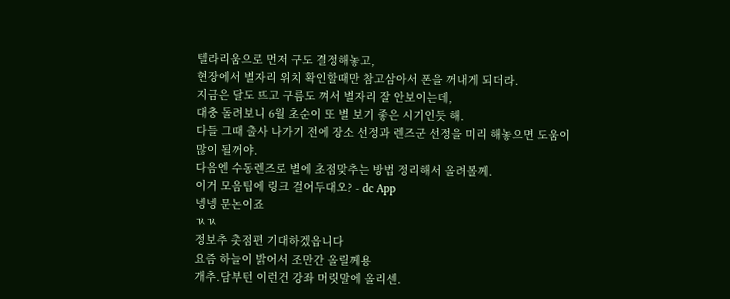텔라리움으로 먼저 구도 결정해놓고,
현장에서 별자리 위치 확인할때만 참고삼아서 폰을 꺼내게 되더라.
지금은 달도 뜨고 구름도 껴서 별자리 잘 안보이는데,
대충 돌려보니 6월 초순이 또 별 보기 좋은 시기인듯 해.
다들 그때 출사 나가기 전에 장소 선정과 렌즈군 선정을 미리 해놓으면 도움이 많이 될꺼야.
다음엔 수동렌즈로 별에 초점맞추는 방법 정리해서 올려볼께.
이거 모음팁에 링크 걸어두대오? - dc App
넹넹 문논이죠
ㄳㄳ
정보추 촛점편 기대하겠읍니다
요즘 하늘이 밝어서 조만간 올릴께용
개추.담부턴 이런건 강좌 머릿말에 올리센.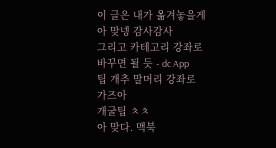이 글은 내가 옮겨놓을게
아 맞넹 감사감사
그리고 카테고리 강좌로 바꾸면 될 듯 - dc App
팁 개추 말머리 강좌로 가즈아
개굴팁 ㅊㅊ
아 맞다. 맥북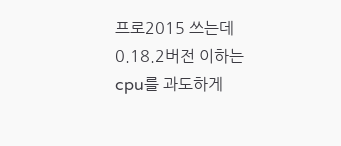프로2015 쓰는데 0.18.2버전 이하는 cpu를 과도하게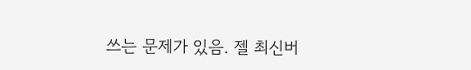쓰는 문제가 있음. 젤 최신버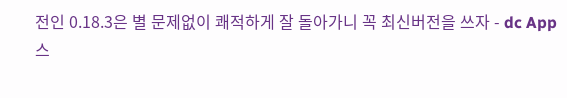전인 0.18.3은 별 문제없이 쾌적하게 잘 돌아가니 꼭 최신버전을 쓰자 - dc App
스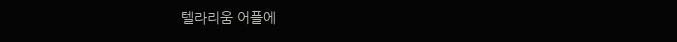텔라리움 어플에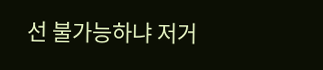선 불가능하냐 저거